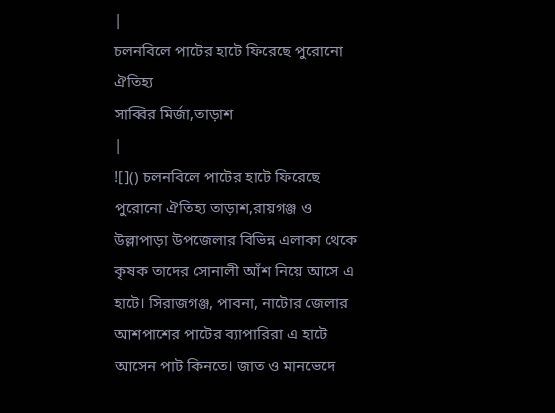|
চলনবিলে পাটের হাটে ফিরেছে পুরোনো ঐতিহ্য
সাব্বির মির্জা,তাড়াশ
|
![]() চলনবিলে পাটের হাটে ফিরেছে পুরোনো ঐতিহ্য তাড়াশ,রায়গঞ্জ ও উল্লাপাড়া উপজেলার বিভিন্ন এলাকা থেকে কৃষক তাদের সোনালী আঁশ নিয়ে আসে এ হাটে। সিরাজগঞ্জ, পাবনা, নাটোর জেলার আশপাশের পাটের ব্যাপারিরা এ হাটে আসেন পাট কিনতে। জাত ও মানভেদে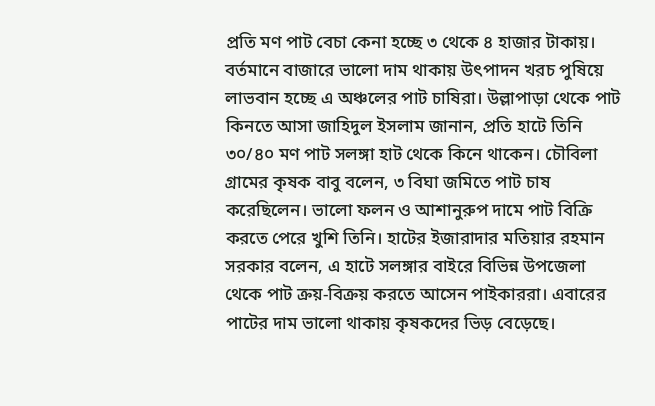প্রতি মণ পাট বেচা কেনা হচ্ছে ৩ থেকে ৪ হাজার টাকায়। বর্তমানে বাজারে ভালো দাম থাকায় উৎপাদন খরচ পুষিয়ে লাভবান হচ্ছে এ অঞ্চলের পাট চাষিরা। উল্লাপাড়া থেকে পাট কিনতে আসা জাহিদুল ইসলাম জানান, প্রতি হাটে তিনি ৩০/৪০ মণ পাট সলঙ্গা হাট থেকে কিনে থাকেন। চৌবিলা গ্রামের কৃষক বাবু বলেন, ৩ বিঘা জমিতে পাট চাষ করেছিলেন। ভালো ফলন ও আশানুরুপ দামে পাট বিক্রি করতে পেরে খুশি তিনি। হাটের ইজারাদার মতিয়ার রহমান সরকার বলেন, এ হাটে সলঙ্গার বাইরে বিভিন্ন উপজেলা থেকে পাট ক্রয়-বিক্রয় করতে আসেন পাইকাররা। এবারের পাটের দাম ভালো থাকায় কৃষকদের ভিড় বেড়েছে।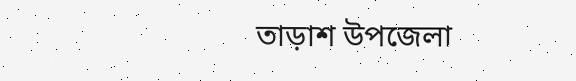তাড়াশ উপজেলা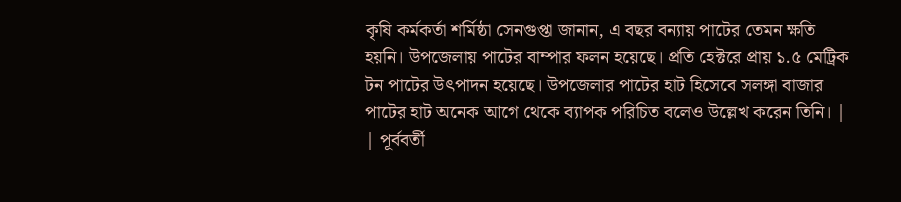কৃষি কর্মকর্তা শর্মিষ্ঠা সেনগুপ্তা জানান, এ বছর বন্যায় পাটের তেমন ক্ষতি হয়নি। উপজেলায় পাটের বাম্পার ফলন হয়েছে। প্রতি হেক্টরে প্রায় ১.৫ মেট্রিক টন পাটের উৎপাদন হয়েছে। উপজেলার পাটের হাট হিসেবে সলঙ্গা বাজার পাটের হাট অনেক আগে থেকে ব্যাপক পরিচিত বলেও উল্লেখ করেন তিনি। |
| পূর্ববর্তী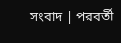সংবাদ | পরবর্তী